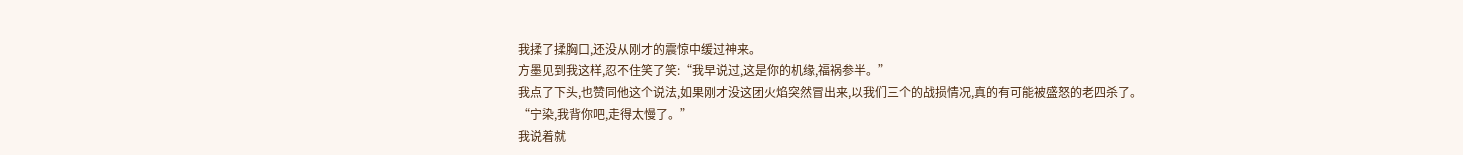我揉了揉胸口,还没从刚才的震惊中缓过神来。
方墨见到我这样,忍不住笑了笑:“我早说过,这是你的机缘,福祸参半。”
我点了下头,也赞同他这个说法,如果刚才没这团火焰突然冒出来,以我们三个的战损情况,真的有可能被盛怒的老四杀了。
“宁染,我背你吧,走得太慢了。”
我说着就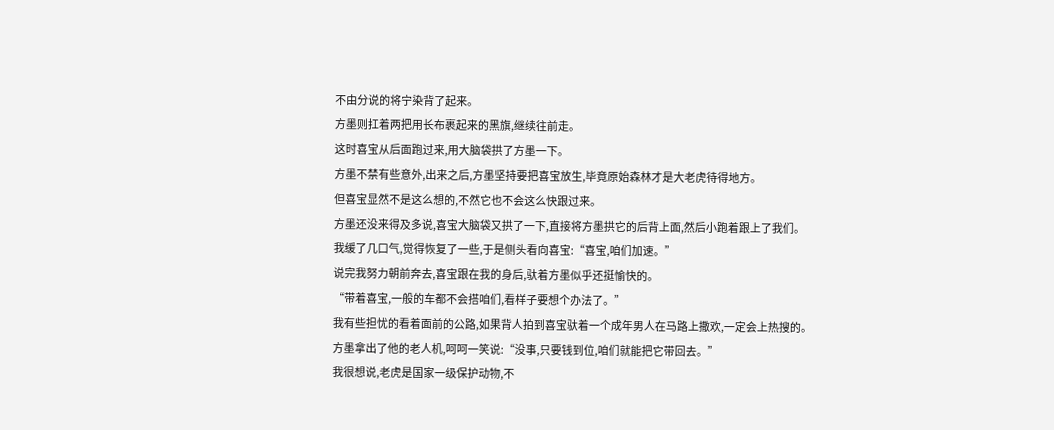不由分说的将宁染背了起来。
方墨则扛着两把用长布裹起来的黑旗,继续往前走。
这时喜宝从后面跑过来,用大脑袋拱了方墨一下。
方墨不禁有些意外,出来之后,方墨坚持要把喜宝放生,毕竟原始森林才是大老虎待得地方。
但喜宝显然不是这么想的,不然它也不会这么快跟过来。
方墨还没来得及多说,喜宝大脑袋又拱了一下,直接将方墨拱它的后背上面,然后小跑着跟上了我们。
我缓了几口气,觉得恢复了一些,于是侧头看向喜宝:“喜宝,咱们加速。”
说完我努力朝前奔去,喜宝跟在我的身后,驮着方墨似乎还挺愉快的。
“带着喜宝,一般的车都不会搭咱们,看样子要想个办法了。”
我有些担忧的看着面前的公路,如果背人拍到喜宝驮着一个成年男人在马路上撒欢,一定会上热搜的。
方墨拿出了他的老人机,呵呵一笑说:“没事,只要钱到位,咱们就能把它带回去。”
我很想说,老虎是国家一级保护动物,不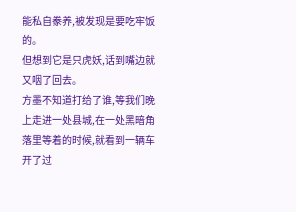能私自豢养,被发现是要吃牢饭的。
但想到它是只虎妖,话到嘴边就又咽了回去。
方墨不知道打给了谁,等我们晚上走进一处县城,在一处黑暗角落里等着的时候,就看到一辆车开了过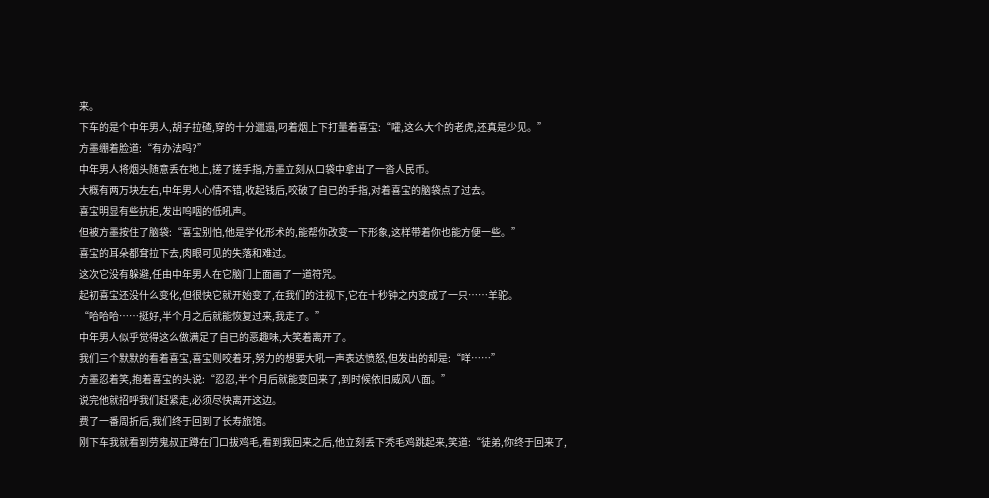来。
下车的是个中年男人,胡子拉碴,穿的十分邋遢,叼着烟上下打量着喜宝:“嚯,这么大个的老虎,还真是少见。”
方墨绷着脸道:“有办法吗?”
中年男人将烟头随意丢在地上,搓了搓手指,方墨立刻从口袋中拿出了一沓人民币。
大概有两万块左右,中年男人心情不错,收起钱后,咬破了自已的手指,对着喜宝的脑袋点了过去。
喜宝明显有些抗拒,发出呜咽的低吼声。
但被方墨按住了脑袋:“喜宝别怕,他是学化形术的,能帮你改变一下形象,这样带着你也能方便一些。”
喜宝的耳朵都耷拉下去,肉眼可见的失落和难过。
这次它没有躲避,任由中年男人在它脑门上面画了一道符咒。
起初喜宝还没什么变化,但很快它就开始变了,在我们的注视下,它在十秒钟之内变成了一只……羊驼。
“哈哈哈……挺好,半个月之后就能恢复过来,我走了。”
中年男人似乎觉得这么做满足了自已的恶趣味,大笑着离开了。
我们三个默默的看着喜宝,喜宝则咬着牙,努力的想要大吼一声表达愤怒,但发出的却是:“咩……”
方墨忍着笑,抱着喜宝的头说:“忍忍,半个月后就能变回来了,到时候依旧威风八面。”
说完他就招呼我们赶紧走,必须尽快离开这边。
费了一番周折后,我们终于回到了长寿旅馆。
刚下车我就看到劳鬼叔正蹲在门口拔鸡毛,看到我回来之后,他立刻丢下秃毛鸡跳起来,笑道:“徒弟,你终于回来了,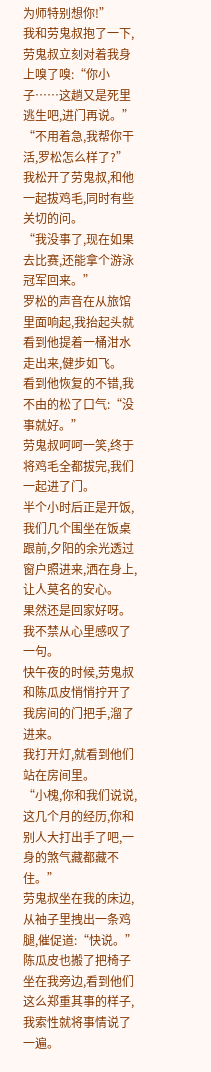为师特别想你!”
我和劳鬼叔抱了一下,劳鬼叔立刻对着我身上嗅了嗅:“你小子……这趟又是死里逃生吧,进门再说。”
“不用着急,我帮你干活,罗松怎么样了?”
我松开了劳鬼叔,和他一起拔鸡毛,同时有些关切的问。
“我没事了,现在如果去比赛,还能拿个游泳冠军回来。”
罗松的声音在从旅馆里面响起,我抬起头就看到他提着一桶泔水走出来,健步如飞。
看到他恢复的不错,我不由的松了口气:“没事就好。”
劳鬼叔呵呵一笑,终于将鸡毛全都拔完,我们一起进了门。
半个小时后正是开饭,我们几个围坐在饭桌跟前,夕阳的余光透过窗户照进来,洒在身上,让人莫名的安心。
果然还是回家好呀。
我不禁从心里感叹了一句。
快午夜的时候,劳鬼叔和陈瓜皮悄悄拧开了我房间的门把手,溜了进来。
我打开灯,就看到他们站在房间里。
“小槐,你和我们说说,这几个月的经历,你和别人大打出手了吧,一身的煞气藏都藏不住。”
劳鬼叔坐在我的床边,从袖子里拽出一条鸡腿,催促道:“快说。”
陈瓜皮也搬了把椅子坐在我旁边,看到他们这么郑重其事的样子,我索性就将事情说了一遍。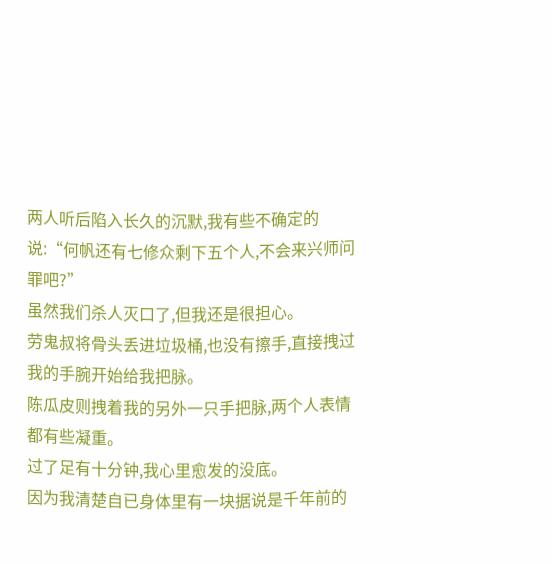两人听后陷入长久的沉默,我有些不确定的说:“何帆还有七修众剩下五个人,不会来兴师问罪吧?”
虽然我们杀人灭口了,但我还是很担心。
劳鬼叔将骨头丢进垃圾桶,也没有擦手,直接拽过我的手腕开始给我把脉。
陈瓜皮则拽着我的另外一只手把脉,两个人表情都有些凝重。
过了足有十分钟,我心里愈发的没底。
因为我清楚自已身体里有一块据说是千年前的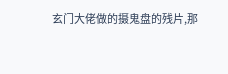玄门大佬做的摄鬼盘的残片,那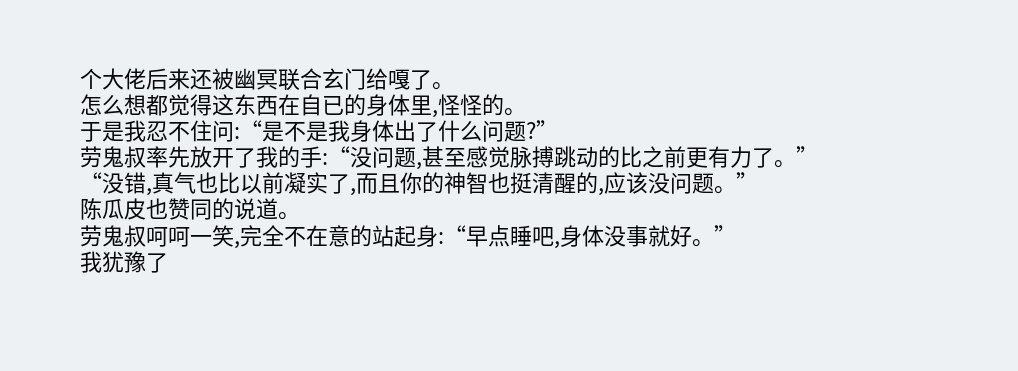个大佬后来还被幽冥联合玄门给嘎了。
怎么想都觉得这东西在自已的身体里,怪怪的。
于是我忍不住问:“是不是我身体出了什么问题?”
劳鬼叔率先放开了我的手:“没问题,甚至感觉脉搏跳动的比之前更有力了。”
“没错,真气也比以前凝实了,而且你的神智也挺清醒的,应该没问题。”
陈瓜皮也赞同的说道。
劳鬼叔呵呵一笑,完全不在意的站起身:“早点睡吧,身体没事就好。”
我犹豫了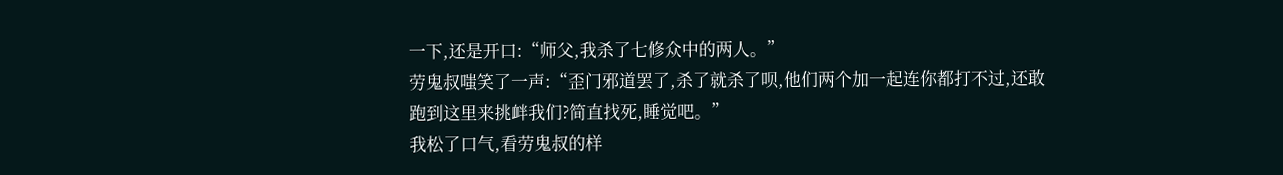一下,还是开口:“师父,我杀了七修众中的两人。”
劳鬼叔嗤笑了一声:“歪门邪道罢了,杀了就杀了呗,他们两个加一起连你都打不过,还敢跑到这里来挑衅我们?简直找死,睡觉吧。”
我松了口气,看劳鬼叔的样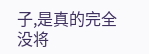子,是真的完全没将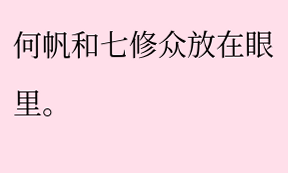何帆和七修众放在眼里。